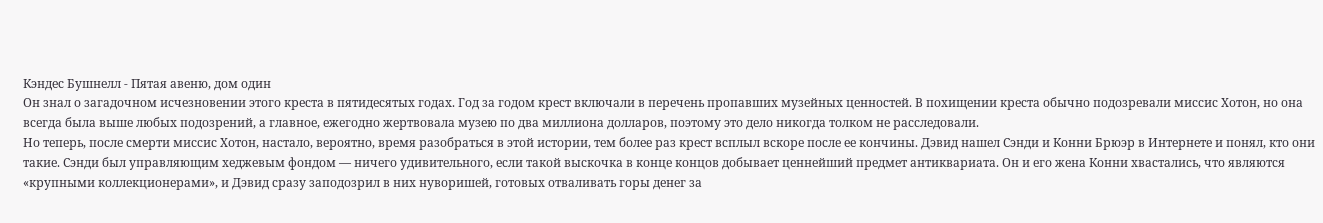Кэндес Бушнелл - Пятая авеню, дом один
Он знал о загадочном исчезновении этого креста в пятидесятых годах. Год за годом крест включали в перечень пропавших музейных ценностей. В похищении креста обычно подозревали миссис Хотон, но она всегда была выше любых подозрений, а главное, ежегодно жертвовала музею по два миллиона долларов, поэтому это дело никогда толком не расследовали.
Но теперь, после смерти миссис Хотон, настало, вероятно, время разобраться в этой истории, тем более раз крест всплыл вскоре после ее кончины. Дэвид нашел Сэнди и Конни Брюэр в Интернете и понял, кто они такие. Сэнди был управляющим хеджевым фондом — ничего удивительного, если такой выскочка в конце концов добывает ценнейший предмет антиквариата. Он и его жена Конни хвастались, что являются «крупными коллекционерами», и Дэвид сразу заподозрил в них нуворишей, готовых отваливать горы денег за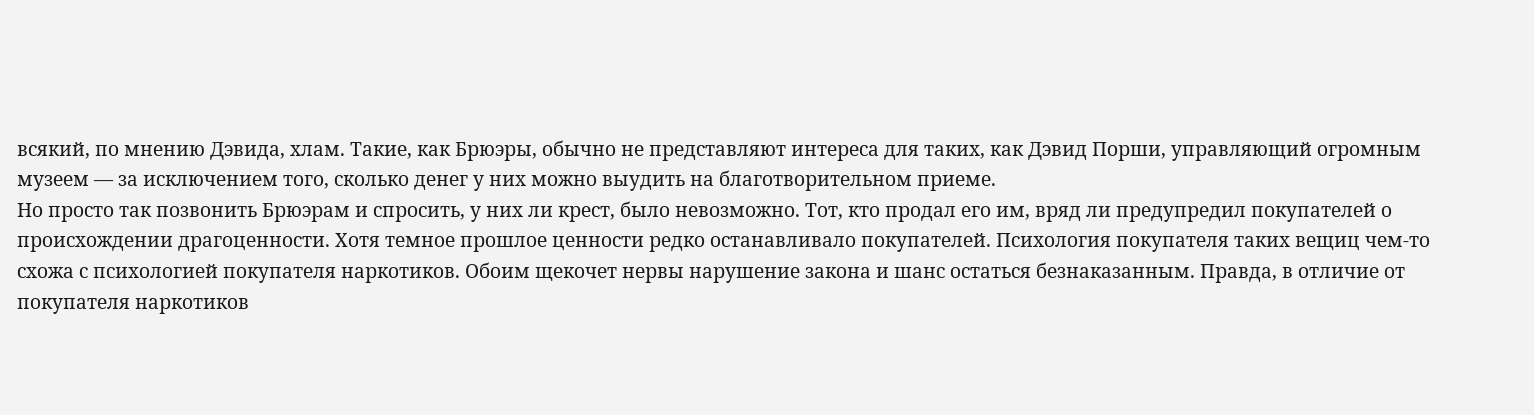всякий, по мнению Дэвида, хлам. Такие, как Брюэры, обычно не представляют интереса для таких, как Дэвид Порши, управляющий огромным музеем — за исключением того, сколько денег у них можно выудить на благотворительном приеме.
Но просто так позвонить Брюэрам и спросить, у них ли крест, было невозможно. Тот, кто продал его им, вряд ли предупредил покупателей о происхождении драгоценности. Хотя темное прошлое ценности редко останавливало покупателей. Психология покупателя таких вещиц чем-то схожа с психологией покупателя наркотиков. Обоим щекочет нервы нарушение закона и шанс остаться безнаказанным. Правда, в отличие от покупателя наркотиков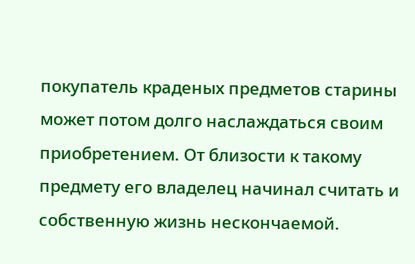покупатель краденых предметов старины может потом долго наслаждаться своим приобретением. От близости к такому предмету его владелец начинал считать и собственную жизнь нескончаемой.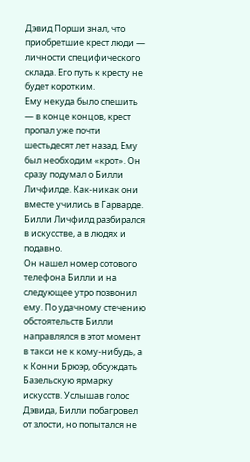Дэвид Порши знал, что приобретшие крест люди — личности специфического склада. Его путь к кресту не будет коротким.
Ему некуда было спешить — в конце концов, крест пропал уже почти шестьдесят лет назад. Ему был необходим «крот». Он сразу подумал о Билли Личфилде. Как-никак они вместе учились в Гарварде. Билли Личфилд разбирался в искусстве, а в людях и подавно.
Он нашел номер сотового телефона Билли и на следующее утро позвонил ему. По удачному стечению обстоятельств Билли направлялся в этот момент в такси не к кому-нибудь, а к Конни Брюэр, обсуждать Базельскую ярмарку искусств. Услышав голос Дэвида, Билли побагровел от злости, но попытался не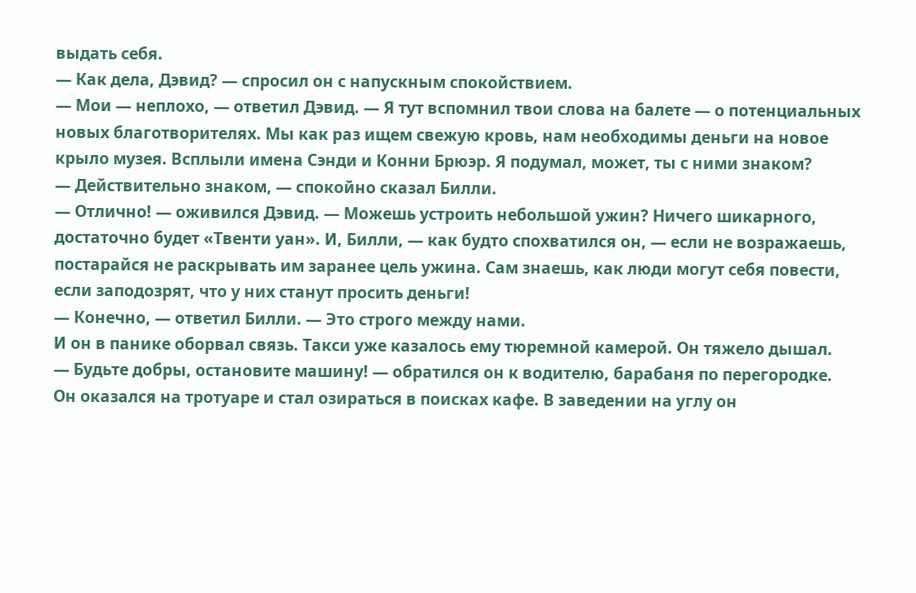выдать себя.
— Как дела, Дэвид? — спросил он с напускным спокойствием.
— Мои — неплохо, — ответил Дэвид. — Я тут вспомнил твои слова на балете — о потенциальных новых благотворителях. Мы как раз ищем свежую кровь, нам необходимы деньги на новое крыло музея. Всплыли имена Сэнди и Конни Брюэр. Я подумал, может, ты с ними знаком?
— Действительно знаком, — спокойно сказал Билли.
— Отлично! — оживился Дэвид. — Можешь устроить небольшой ужин? Ничего шикарного, достаточно будет «Твенти уан». И, Билли, — как будто спохватился он, — если не возражаешь, постарайся не раскрывать им заранее цель ужина. Сам знаешь, как люди могут себя повести, если заподозрят, что у них станут просить деньги!
— Конечно, — ответил Билли. — Это строго между нами.
И он в панике оборвал связь. Такси уже казалось ему тюремной камерой. Он тяжело дышал.
— Будьте добры, остановите машину! — обратился он к водителю, барабаня по перегородке.
Он оказался на тротуаре и стал озираться в поисках кафе. В заведении на углу он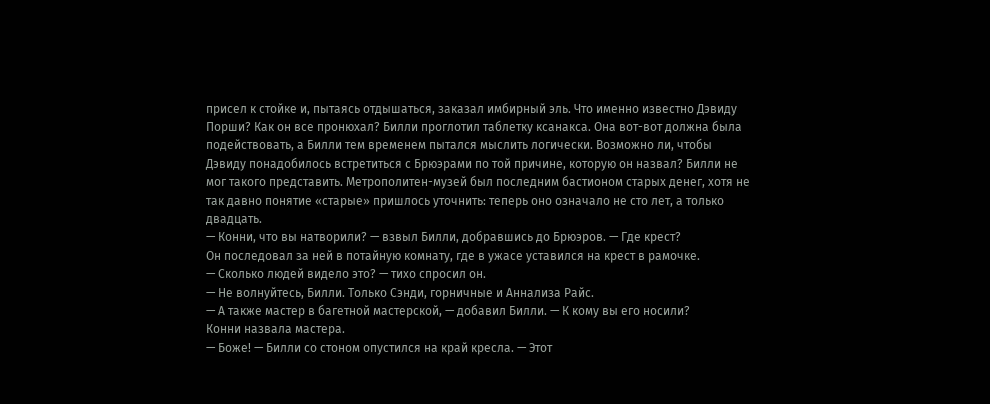присел к стойке и, пытаясь отдышаться, заказал имбирный эль. Что именно известно Дэвиду Порши? Как он все пронюхал? Билли проглотил таблетку ксанакса. Она вот-вот должна была подействовать, а Билли тем временем пытался мыслить логически. Возможно ли, чтобы Дэвиду понадобилось встретиться с Брюэрами по той причине, которую он назвал? Билли не мог такого представить. Метрополитен-музей был последним бастионом старых денег, хотя не так давно понятие «старые» пришлось уточнить: теперь оно означало не сто лет, а только двадцать.
— Конни, что вы натворили? — взвыл Билли, добравшись до Брюэров. — Где крест?
Он последовал за ней в потайную комнату, где в ужасе уставился на крест в рамочке.
— Сколько людей видело это? — тихо спросил он.
— Не волнуйтесь, Билли. Только Сэнди, горничные и Аннализа Райс.
— А также мастер в багетной мастерской, — добавил Билли. — К кому вы его носили?
Конни назвала мастера.
— Боже! — Билли со стоном опустился на край кресла. — Этот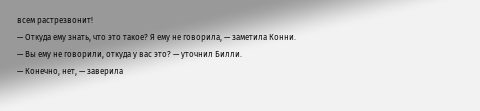всем растрезвонит!
— Откуда ему знать, что это такое? Я ему не говорила, — заметила Конни.
— Вы ему не говорили, откуда у вас это? — уточнил Билли.
— Конечно, нет, — заверила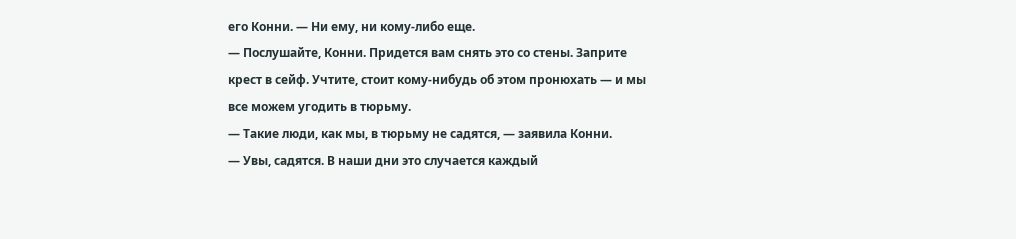его Конни. — Ни ему, ни кому-либо еще.
— Послушайте, Конни. Придется вам снять это со стены. Заприте крест в сейф. Учтите, стоит кому-нибудь об этом пронюхать — и мы все можем угодить в тюрьму.
— Такие люди, как мы, в тюрьму не садятся, — заявила Конни.
— Увы, садятся. В наши дни это случается каждый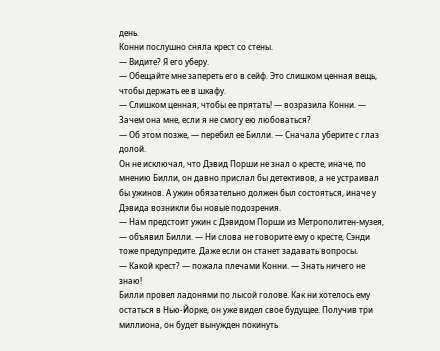день.
Конни послушно сняла крест со стены.
— Видите? Я его уберу.
— Обещайте мне запереть его в сейф. Это слишком ценная вещь, чтобы держать ее в шкафу.
— Слишком ценная, чтобы ее прятать! — возразила Конни. — Зачем она мне, если я не смогу ею любоваться?
— Об этом позже, — перебил ее Билли. — Сначала уберите с глаз долой.
Он не исключал, что Дэвид Порши не знал о кресте, иначе, по мнению Билли, он давно прислал бы детективов, а не устраивал бы ужинов. А ужин обязательно должен был состояться, иначе у Дэвида возникли бы новые подозрения.
— Нам предстоит ужин с Дэвидом Порши из Метрополитен-музея, — объявил Билли. — Ни слова не говорите ему о кресте, Сэнди тоже предупредите. Даже если он станет задавать вопросы.
— Какой крест? — пожала плечами Конни. — Знать ничего не знаю!
Билли провел ладонями по лысой голове. Как ни хотелось ему остаться в Нью-Йорке, он уже видел свое будущее. Получив три миллиона, он будет вынужден покинуть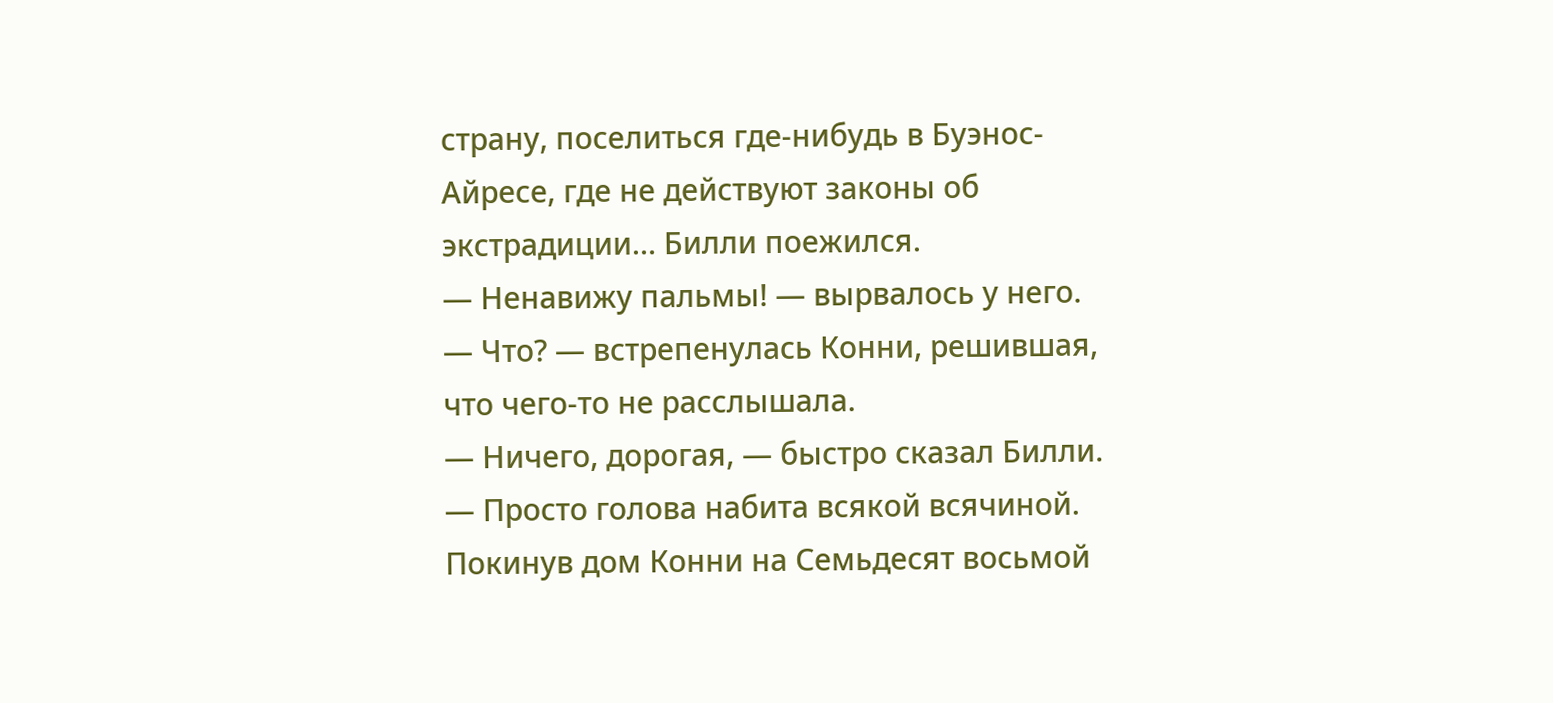страну, поселиться где-нибудь в Буэнос-Айресе, где не действуют законы об экстрадиции… Билли поежился.
— Ненавижу пальмы! — вырвалось у него.
— Что? — встрепенулась Конни, решившая, что чего-то не расслышала.
— Ничего, дорогая, — быстро сказал Билли. — Просто голова набита всякой всячиной.
Покинув дом Конни на Семьдесят восьмой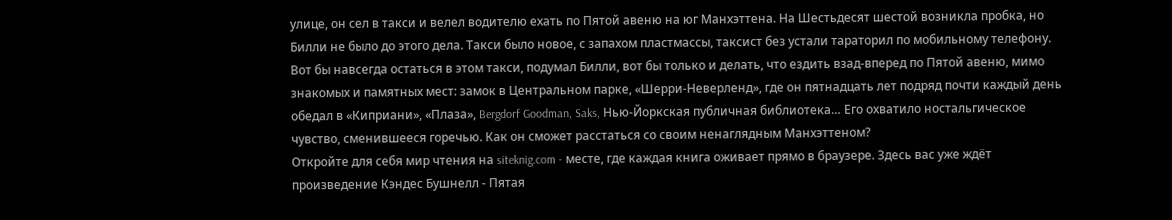улице, он сел в такси и велел водителю ехать по Пятой авеню на юг Манхэттена. На Шестьдесят шестой возникла пробка, но Билли не было до этого дела. Такси было новое, с запахом пластмассы, таксист без устали тараторил по мобильному телефону. Вот бы навсегда остаться в этом такси, подумал Билли, вот бы только и делать, что ездить взад-вперед по Пятой авеню, мимо знакомых и памятных мест: замок в Центральном парке, «Шерри-Неверленд», где он пятнадцать лет подряд почти каждый день обедал в «Киприани», «Плаза», Bergdorf Goodman, Saks, Нью-Йоркская публичная библиотека… Его охватило ностальгическое чувство, сменившееся горечью. Как он сможет расстаться со своим ненаглядным Манхэттеном?
Откройте для себя мир чтения на siteknig.com - месте, где каждая книга оживает прямо в браузере. Здесь вас уже ждёт произведение Кэндес Бушнелл - Пятая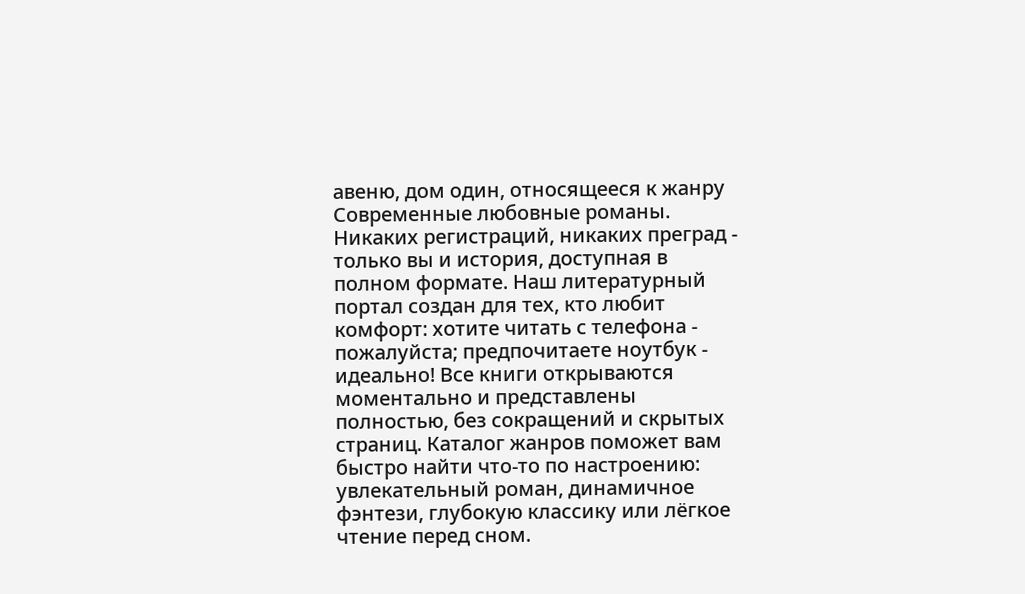авеню, дом один, относящееся к жанру Современные любовные романы. Никаких регистраций, никаких преград - только вы и история, доступная в полном формате. Наш литературный портал создан для тех, кто любит комфорт: хотите читать с телефона - пожалуйста; предпочитаете ноутбук - идеально! Все книги открываются моментально и представлены полностью, без сокращений и скрытых страниц. Каталог жанров поможет вам быстро найти что-то по настроению: увлекательный роман, динамичное фэнтези, глубокую классику или лёгкое чтение перед сном.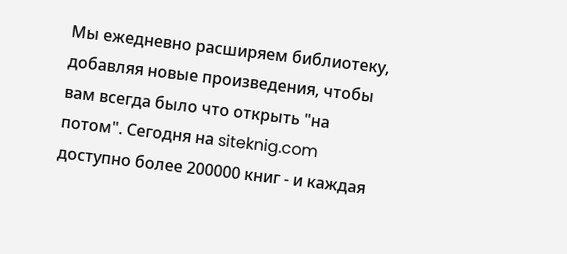Мы ежедневно расширяем библиотеку, добавляя новые произведения, чтобы вам всегда было что открыть "на потом". Сегодня на siteknig.com доступно более 200000 книг - и каждая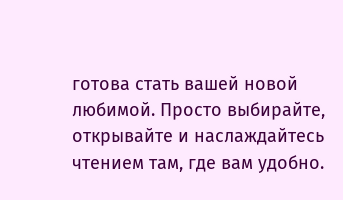готова стать вашей новой любимой. Просто выбирайте, открывайте и наслаждайтесь чтением там, где вам удобно.